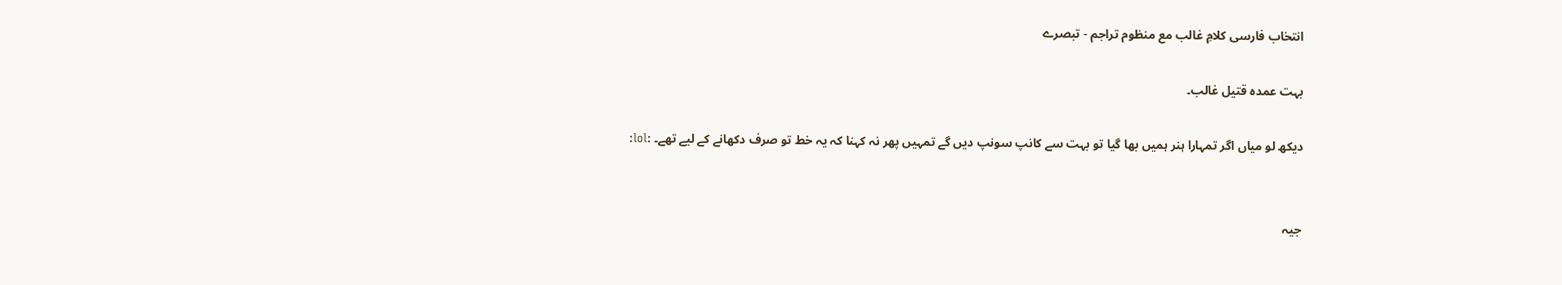انتخاب فارسی کلامِ غالب مع منظوم تراجم - تبصرے

بہت عمدہ قتیل غالب۔

دیکھ لو میاں اگر تمہارا ہنر ہمیں بھا گیا تو بہت سے کانپ سونپ دیں گے تمہیں پھر نہ کہنا کہ یہ خط تو صرف دکھانے کے لیے تھے۔ :lol:


جیہ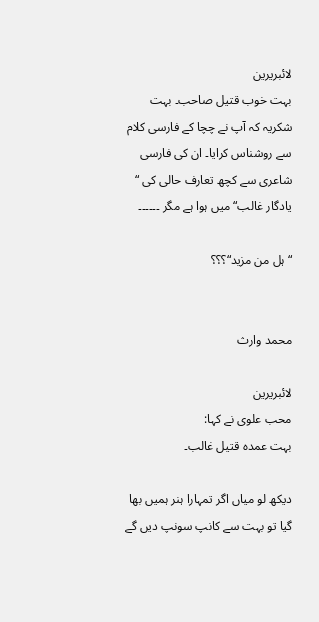لائبریرین
بہت خوب قتیل صاحب۔ بہت شکریہ کہ آپ نے چچا کے فارسی کلام سے روشناس کرایا۔ ان کی فارسی شاعری سے کچھ تعارف حالی کی “ یادگار غالب“ میں ہوا ہے مگر ۔۔۔۔۔۔

“ہل من مزید“؟؟؟


محمد وارث

لائبریرین
محب علوی نے کہا:
بہت عمدہ قتیل غالب۔

دیکھ لو میاں اگر تمہارا ہنر ہمیں بھا گیا تو بہت سے کانپ سونپ دیں گے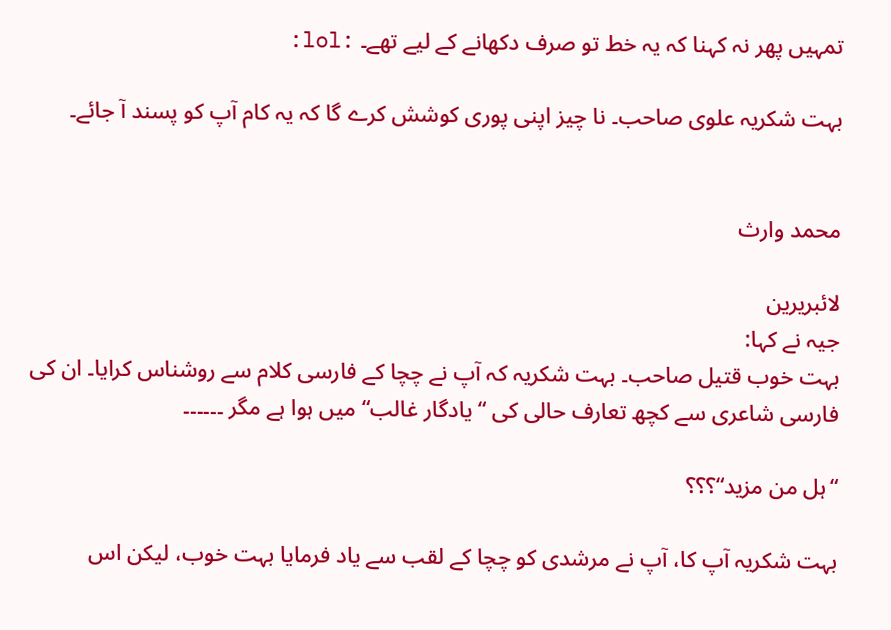تمہیں پھر نہ کہنا کہ یہ خط تو صرف دکھانے کے لیے تھے۔ :lol:

بہت شکریہ علوی صاحب۔ نا چیز اپنی پوری کوشش کرے گا کہ یہ کام آپ کو پسند آ جائے۔


محمد وارث

لائبریرین
جیہ نے کہا:
بہت خوب قتیل صاحب۔ بہت شکریہ کہ آپ نے چچا کے فارسی کلام سے روشناس کرایا۔ ان کی فارسی شاعری سے کچھ تعارف حالی کی “ یادگار غالب“ میں ہوا ہے مگر ۔۔۔۔۔۔

“ہل من مزید“؟؟؟

بہت شکریہ آپ کا، آپ نے مرشدی کو چچا کے لقب سے یاد فرمایا بہت خوب، لیکن اس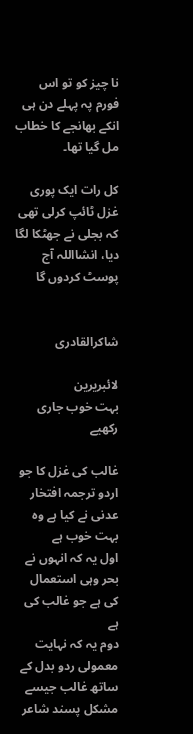نا چیز کو تو اس فورم پہ پہلے دن ہی انکے بھانجے کا خطاب مل گیا تھا۔

کل رات ایک پوری غزل ٹائپ کرلی تھی کہ بجلی نے جھٹکا لگا دیا، انشااللہ آج پوسٹ کردوں ‌گا


شاکرالقادری

لائبریرین
بہت خوب جاری رکھیے

غالب کی غزل کا جو اردو ترجمہ افتخار عدنی نے کیا ہے وہ بہت خوب ہے
اول یہ کہ انہوں نے بحر وہی استعمال کی ہے جو غالب کی ہے
دوم یہ کہ نہایت معمولی ردو بدل کے ساتھ غالب جیسے مشکل پسند شاعر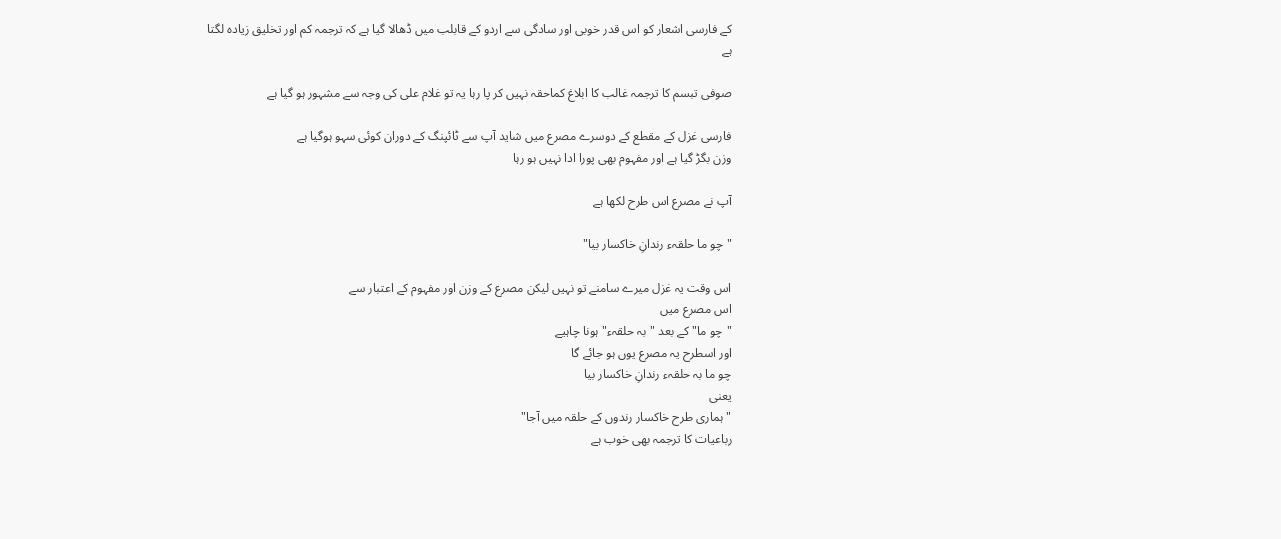کے فارسی اشعار کو اس قدر خوبی اور سادگی سے اردو کے قابلب میں ڈھالا گیا ہے کہ ترجمہ کم اور تخلیق زیادہ لگتا ہے

صوفی تبسم کا ترجمہ غالب کا ابلاغ کماحقہ نہیں کر پا رہا یہ تو غلام علی کی وجہ سے مشہور ہو گیا ہے

فارسی غزل کے مقطع کے دوسرے مصرع میں شاید آپ سے ٹائپنگ کے دوران کوئی سہو ہوگیا ہے
وزن بگڑ گیا ہے اور مفہوم بھی پورا ادا نہیں ہو رہا

آپ نے مصرع اس طرح لکھا ہے

"چو ما حلقہء رندانِ خاکسار بیا"

اس وقت یہ غزل میرے سامنے تو نہیں لیکن مصرع کے وزن اور مفہوم کے اعتبار سے
اس مصرع میں
"چو ما" کے بعد "بہ حلقہء" ہونا چاہیے
اور اسطرح یہ مصرع یوں ہو جائے گا
چو ما بہ حلقہء رندانِ خاکسار بیا
یعنی
"ہماری طرح خاکسار رندوں کے حلقہ میں آجا"
رباعیات کا ترجمہ بھی خوب ہے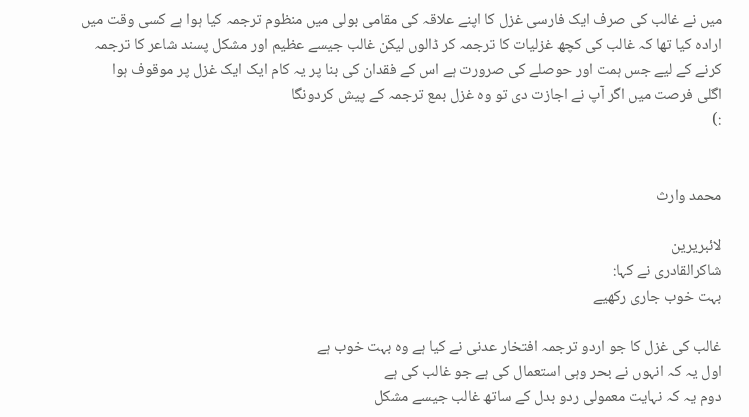میں نے غالب کی صرف ایک فارسی غزل کا اپنے علاقہ کی مقامی بولی میں منظوم ترجمہ کیا ہوا ہے کسی وقت میں ارادہ کیا تھا کہ غالب کی کچھ غزلیات کا ترجمہ کر ڈالوں لیکن غالب جیسے عظیم اور مشکل پسند شاعر کا ترجمہ کرنے کے لیے جس ہمت اور حوصلے کی صرورت ہے اس کے فقدان کی بنا پر یہ کام ایک ایک غزل پر موقوف ہوا
اگلی فرصت میں اگر آپ نے اجازت دی تو وہ غزل بمع ترجمہ کے پیش کردونگا
:)


محمد وارث

لائبریرین
شاکرالقادری نے کہا:
بہت خوب جاری رکھیے

غالب کی غزل کا جو اردو ترجمہ افتخار عدنی نے کیا ہے وہ بہت خوب ہے
اول یہ کہ انہوں نے بحر وہی استعمال کی ہے جو غالب کی ہے
دوم یہ کہ نہایت معمولی ردو بدل کے ساتھ غالب جیسے مشکل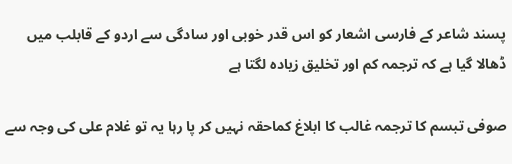پسند شاعر کے فارسی اشعار کو اس قدر خوبی اور سادگی سے اردو کے قابلب میں ڈھالا گیا ہے کہ ترجمہ کم اور تخلیق زیادہ لگتا ہے

صوفی تبسم کا ترجمہ غالب کا ابلاغ کماحقہ نہیں کر پا رہا یہ تو غلام علی کی وجہ سے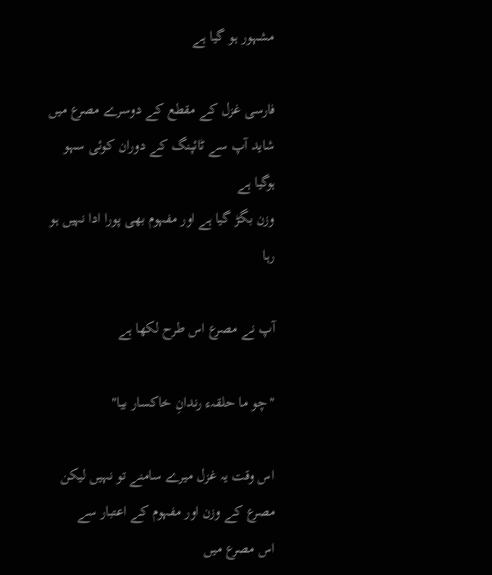مشہور ہو گیا ہے

فارسی غزل کے مقطع کے دوسرے مصرع میں شاید آپ سے ٹائپنگ کے دوران کوئی سہو ہوگیا ہے
وزن بگڑ گیا ہے اور مفہوم بھی پورا ادا نہیں ہو رہا

آپ نے مصرع اس طرح لکھا ہے

"چو ما حلقہء رندانِ خاکسار بیا"

اس وقت یہ غزل میرے سامنے تو نہیں لیکن مصرع کے وزن اور مفہوم کے اعتبار سے
اس مصرع میں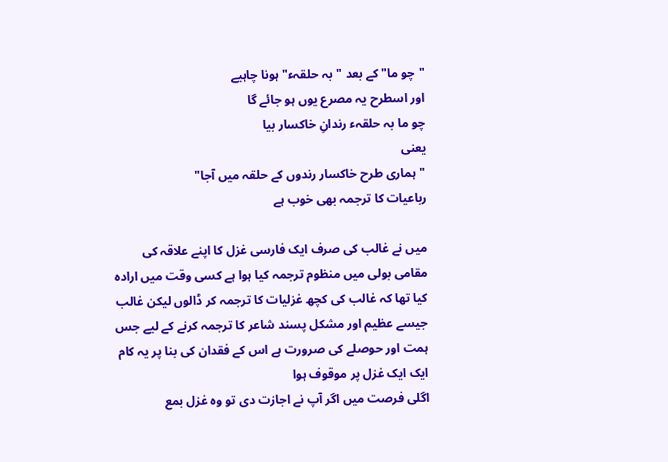"چو ما" کے بعد "بہ حلقہء" ہونا چاہیے
اور اسطرح یہ مصرع یوں ہو جائے گا
چو ما بہ حلقہء رندانِ خاکسار بیا
یعنی
"ہماری طرح خاکسار رندوں کے حلقہ میں آجا"
رباعیات کا ترجمہ بھی خوب ہے

میں نے غالب کی صرف ایک فارسی غزل کا اپنے علاقہ کی مقامی بولی میں منظوم ترجمہ کیا ہوا ہے کسی وقت میں ارادہ کیا تھا کہ غالب کی کچھ غزلیات کا ترجمہ کر ڈالوں لیکن غالب جیسے عظیم اور مشکل پسند شاعر کا ترجمہ کرنے کے لیے جس ہمت اور حوصلے کی صرورت ہے اس کے فقدان کی بنا پر یہ کام ایک ایک غزل پر موقوف ہوا
اگلی فرصت میں اگر آپ نے اجازت دی تو وہ غزل بمع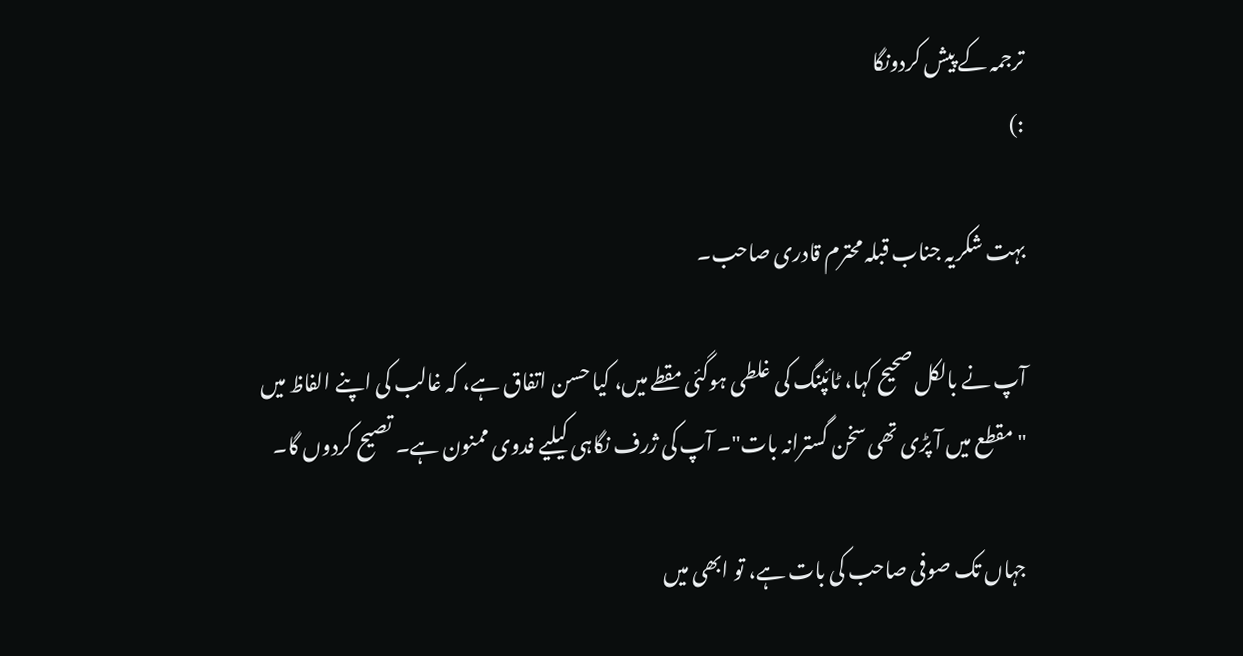ترجمہ کے پیش کردونگا
:)

بہت شکریہ جناب قبلہ محترم قادری صاحب۔

آپ نے بالکل صحیح کہا، ٹائپنگ کی غلطی ہوگئی مقطے میں، کیا حسن اتفاق ہے، کہ غالب کی اپنے الفاظ میں "مقطع میں آ پڑی تھی سخن گسترانہ بات"۔ آپ کی ژرف نگاہی کیلیے فدوی ممنون ہے۔ تصیح کردوں گا۔

جہاں تک صوفی صاحب کی بات ہے، تو ابھی میں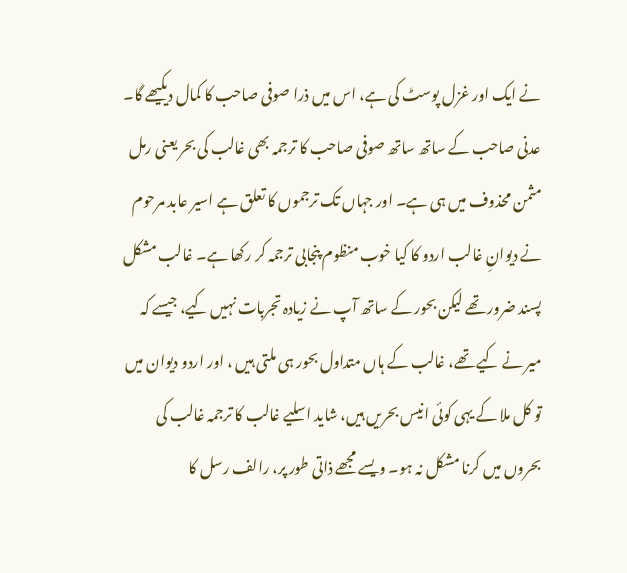نے ایک اور غزل پوسٹ کی ہے، اس میں ذرا صوفی صاحب کا کمال دیکیھے گا۔ عدنی صاحب کے ساتھ ساتھ صوفی صاحب کا ترجمہ بھی غالب کی بحر یعنی رمل مثمن محذوف میں ہی ہے۔ اور جہاں تک ترجموں کا تعلق ہے اسیر عابد مرحوم نے دیوانِ غالب اردو کا کیا خوب منظوم پنجابی ترجمہ کر رکھا ہے۔ غالب مشکل پسند ضرور تھے لیکن بحور کے ساتھ آپ نے زیادہ تجربات نہیں کیے، جیسے کہ میر نے کیے تھے، غالب کے ہاں متداول بحور ہی ملتی ہیں ، اور اردو دیوان میں تو کل ملا کے یہی کوئی انیس بحریں ہیں، شاید اسلیے غالب کا ترجمہ غالب کی بحروں میں کرنا مشکل نہ ہو۔ ویسے مجھے ذاتی طور پر، رالف رسل کا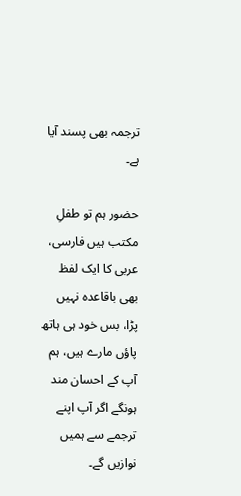ترجمہ بھی پسند آیا ہے۔

حضور ہم تو طفلِ مکتب ہیں فارسی، عربی کا ایک لفظ بھی باقاعدہ نہیں پڑا، بس خود ہی ہاتھ پاؤں مارے ہیں، ہم آپ کے احسان مند ہونگے اگر آپ اپنے ترجمے سے ہمیں نوازیں گے۔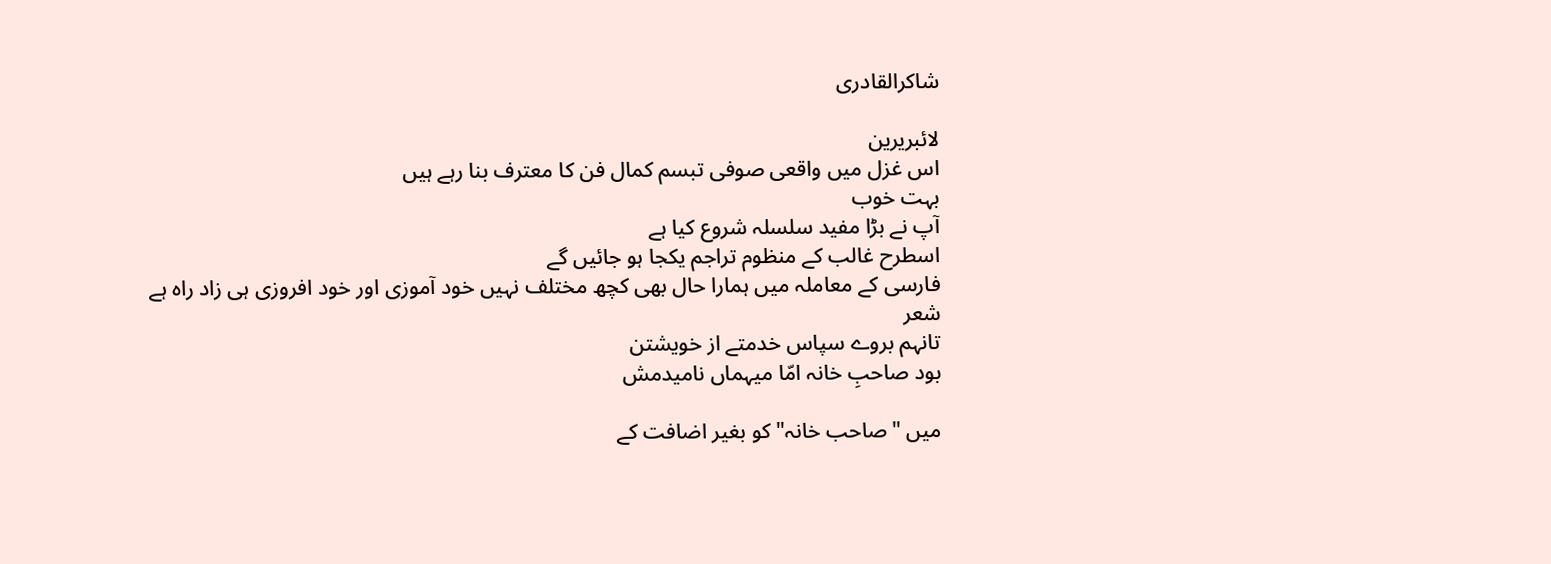شاکرالقادری

لائبریرین
اس غزل میں واقعی صوفی تبسم کمال فن کا معترف بنا رہے ہیں
بہت خوب
آپ نے بڑا مفید سلسلہ شروع کیا ہے
اسطرح غالب کے منظوم تراجم یکجا ہو جائیں گے
فارسی کے معاملہ میں ہمارا حال بھی کچھ مختلف نہیں خود آموزی اور خود افروزی ہی زاد راہ ہے
شعر
تانہم بروے سپاس خدمتے از خویشتن
بود صاحبِ خانہ امّا میہماں نامیدمش

میں "صاحب خانہ" کو بغیر اضافت کے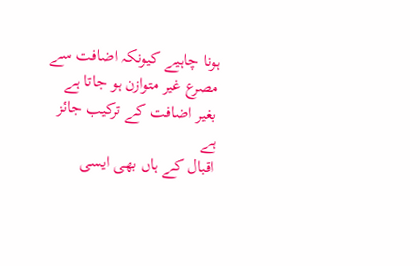ہونا چاہیے کیونکہ اضافت سے مصرع غیر متوازن ہو جاتا ہے
بغیر اضافت کے ترکیب جائز ہے
اقبال کے ہاں بھی ایسی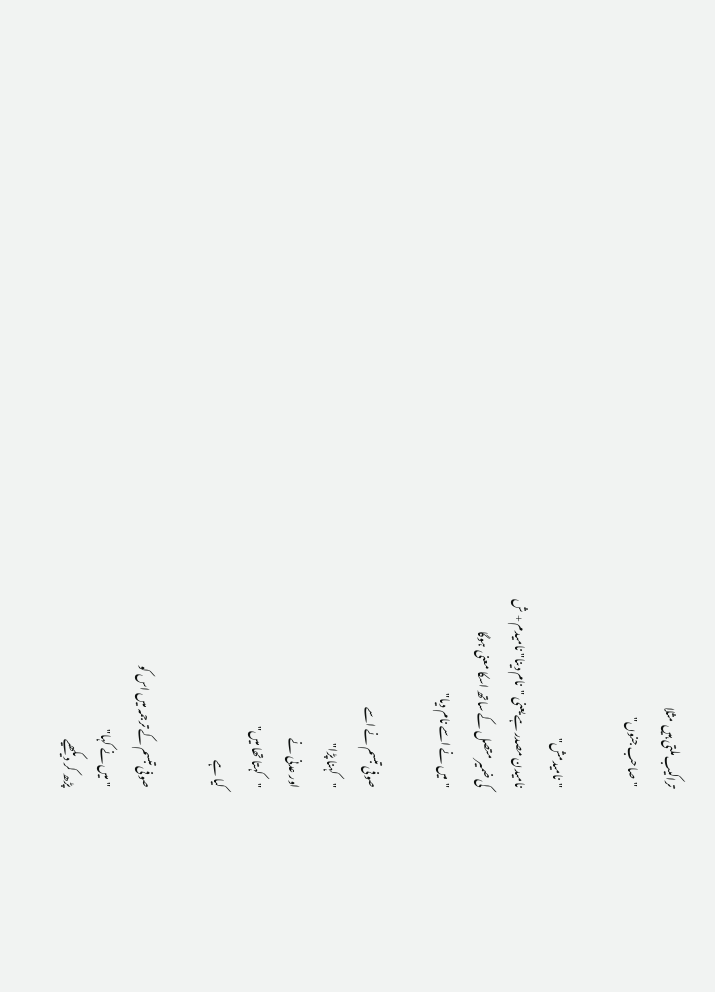تراکیب ملتی ہیں مثلا
"صاحب جنوں"

"نامیدمش"
نامیدن مصدر ہے یعنی "نام دینا" نامیدم + ش
کی ضمیر متصل کے ساتھ اسکا معنی ہوگا
"میں نے اسے نام دیا"

صوفی تبسم نے اسے
"کہنا پڑا"
اور عدنی نے
"کہتا تھا میں"
کیا ہے

صوفی تبسم کے ترجمہ میں اس کو
"میں نے کہا"
پڑھ کر دیکھیے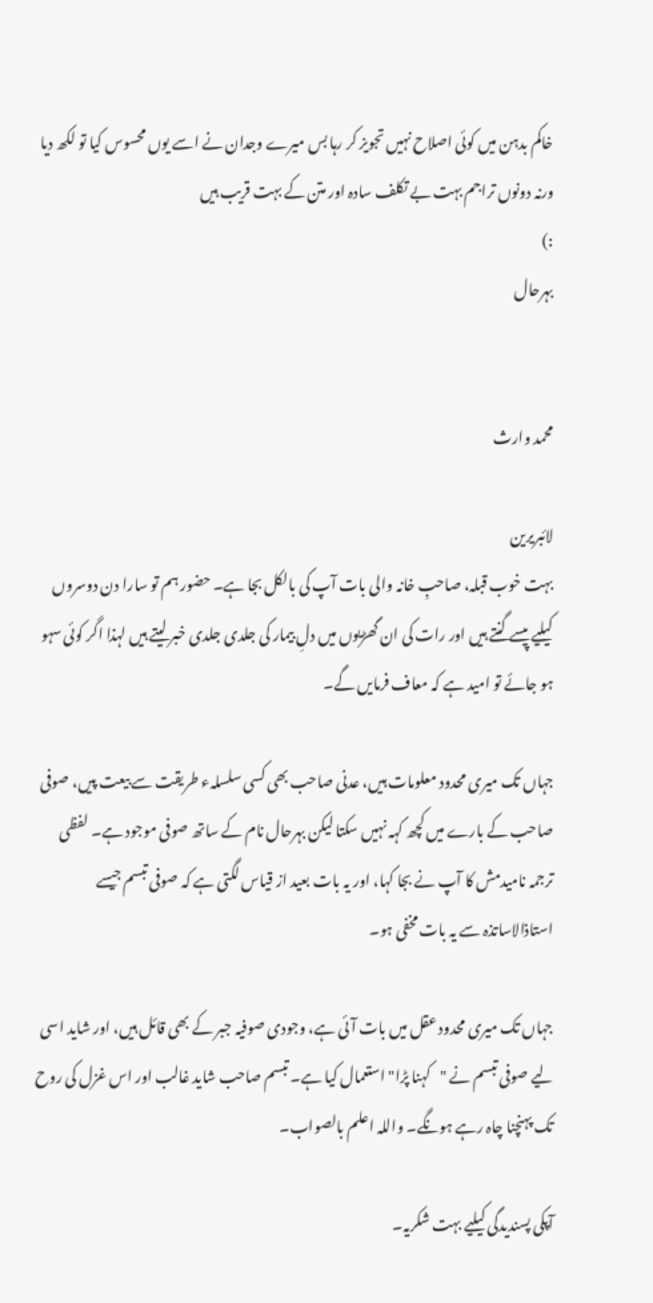خاکم بدہن میں کوئی اصلاح نہیں تجویز کر رہا بس میرے وجدان نے اسے یوں محسوس کیا تو لکھ دیا ورنہ دونوں تراجم بہت بے تکلف سادہ اور متن کے بہت قریب ہیں
:)
بہرحال


محمد وارث

لائبریرین
بہت خوب قبلہ، صاحبِ خانہ والی بات آپ کی بالکل بجا ہے۔ حضور ہم تو سارا دن دوسروں کیلیے پیسے گنتے ہیں اور رات کی ان گھڑیوں میں دلِ بیمار کی جلدی جلدی خبر لیتے ہیں لہذا اگر کوئی سہو ہو جائے تو امید ہے کہ معاف فرمایں گے۔

جہاں تک میری محدود معلومات ہیں، عدنی صاحب بھی کسی سلسلہء طریقت سے بیعت پیں، صوفی صاحب کے بارے میں کچھ کہہ نہیں سکتا لیکن بہرحال نام کے ساتھ صوفی موجود ہے۔ لفظی ترجمہ نامیدمش کا آپ نے بجا کہا، اور یہ بات بعید از قیاس لگتی ہے کہ صوفی تبسم جیسے استاذالاساتذہ سے یہ بات مخفی ہو۔

جہاں تک میری محدود عقل میں بات آئی ہے، وجودی صوفیہ جبر کے بھی قائل ہیں، اور شاید اسی لیے صوفی تبسم نے "کہنا پڑا" استعمال کیا ہے۔ تبسم صاحب شاید غالب اور اس غزل کی روح تک پہنچنا چاہ رہے ہونگے۔ واللہ اعلم بالصواب۔

آپکی پسندیدگی کیلیے بہت شکریہ۔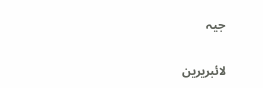جیہ

لائبریرین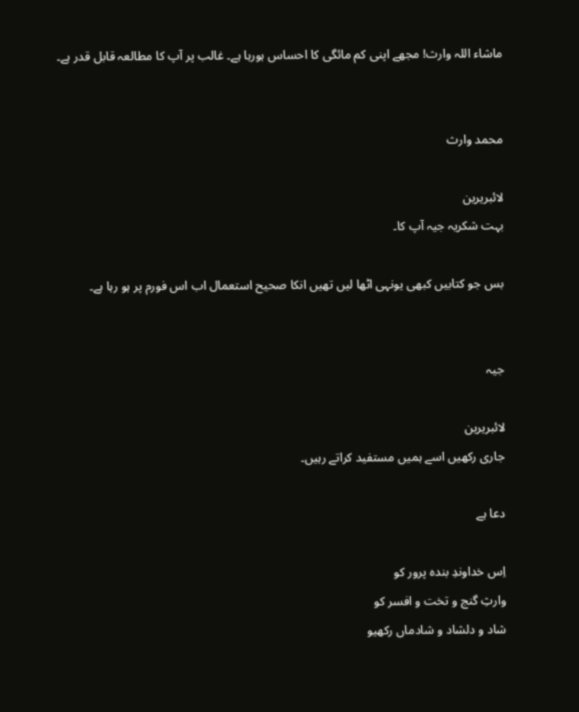ماشاء اللہ وارث! مجھے اپنی کم مائگی کا احساس ہورہا ہے۔ غالب پر آپ کا مطالعہ قابل قدر ہے۔


محمد وارث

لائبریرین
بہت شکریہ جیہ آپ کا۔

بس جو کتابیں کبھی یونہی اٹھا لیں تھیں انکا صحیح استعمال اب اس فورم پر ہو رہا ہے۔


جیہ

لائبریرین
جاری رکھیں اسے ہمیں مستفید کراتے رہیں۔

دعا ہے

اِس خداوندِ بندہ پرور کو
وارثِ گنج و تخت و افسر کو
شاد و دلشاد و شادماں رکھیو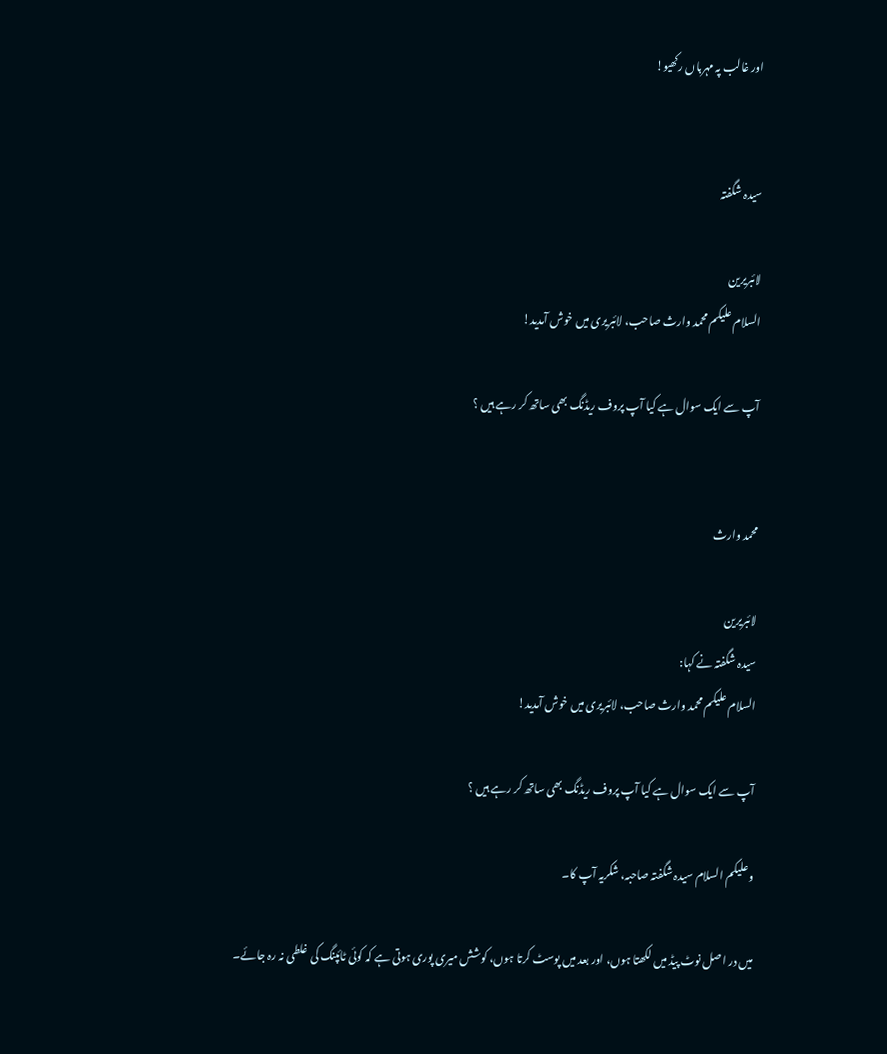اور غالب پہ مہرباں رکھیو!


سیدہ شگفتہ

لائبریرین
السلام علیکم محمد وارث صاحب، لائبریری میں خوش آمدید!

آپ سے ایک سوال ہے کیا آپ پروف ریڈنگ بھی ساتھ کر رہے ہیں ؟


محمد وارث

لائبریرین
سیدہ شگفتہ نے کہا:
السلام علیکم محمد وارث صاحب، لائبریری میں خوش آمدید!

آپ سے ایک سوال ہے کیا آپ پروف ریڈنگ بھی ساتھ کر رہے ہیں ؟

وعلیکم السلام سیدہ شگفتہ صاحبہ، شکریہ آپ کا۔

میں در اصل نوٹ پیڈ میں لکھتا ہوں، اور بعد میں پوسٹ کرتا ہوں، کوشش میری پوری ہوتی ہے کہ کوئی ٹائپنگ کی غلطی نہ رہ جائے۔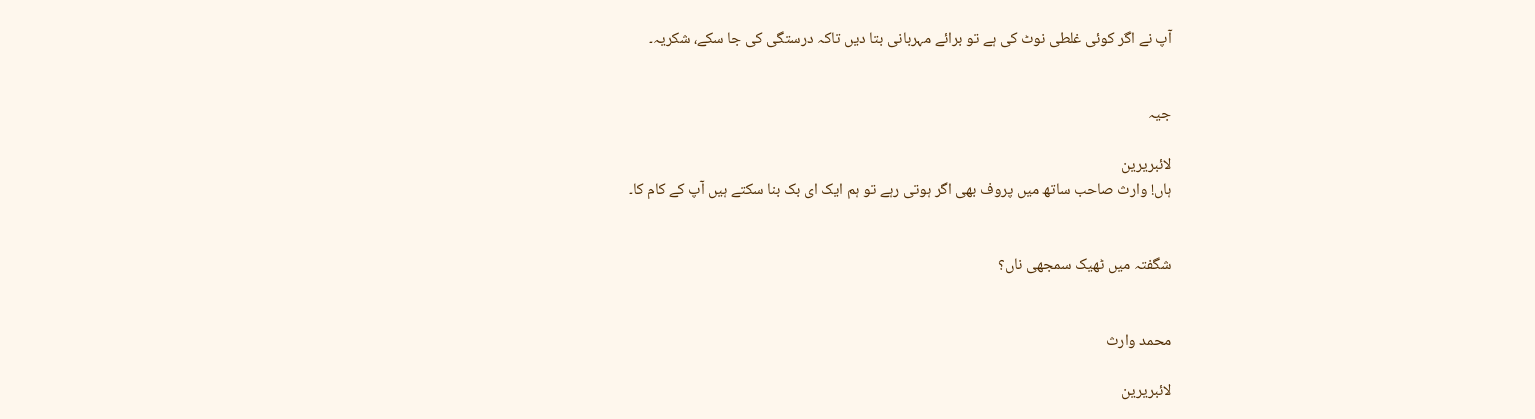آپ نے اگر کوئی غلطی نوٹ کی ہے تو برائے مہربانی بتا دیں تاکہ درستگی کی جا سکے، شکریہ۔


جیہ

لائبریرین
ہاں! وارث صاحب ساتھ میں پروف بھی اگر ہوتی رہے تو ہم ایک ای بک بنا سکتے ہیں آپ کے کام کا۔


شگفتہ میں ٹھیک سمجھی ناں؟


محمد وارث

لائبریرین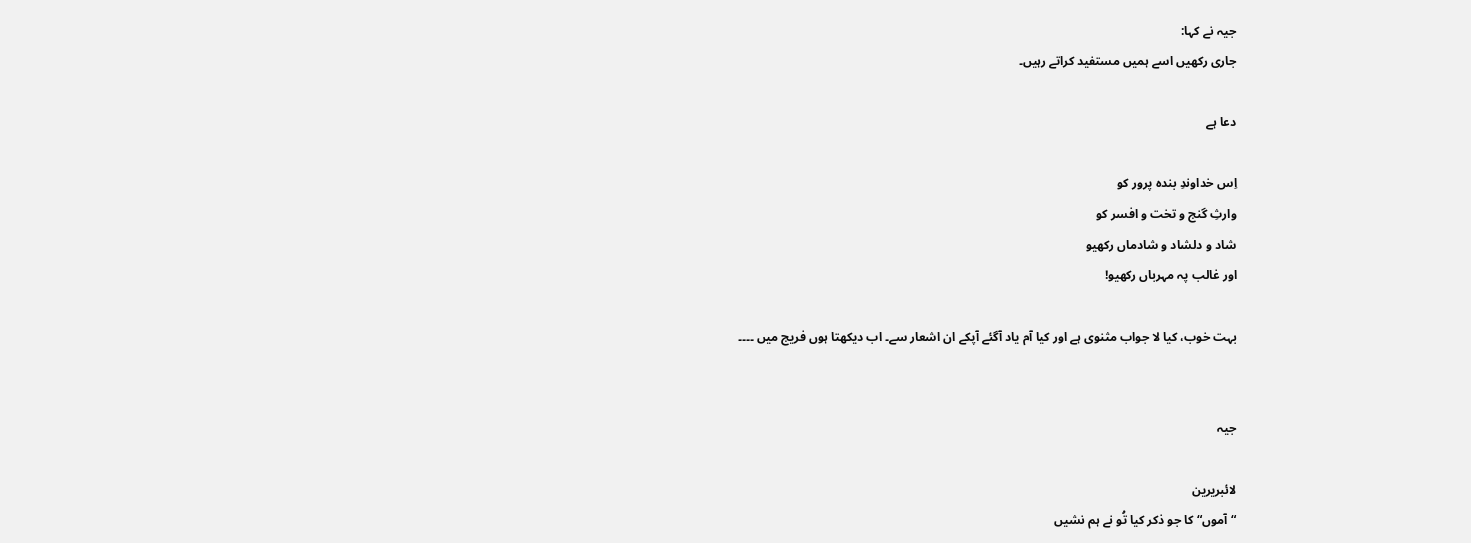جیہ نے کہا:
جاری رکھیں اسے ہمیں مستفید کراتے رہیں۔

دعا ہے

اِس خداوندِ بندہ پرور کو
وارثِ گنج و تخت و افسر کو
شاد و دلشاد و شادماں رکھیو
اور غالب پہ مہرباں رکھیو!

بہت خوب، کیا لا جواب مثنوی ہے اور کیا آم یاد آگئے آپکے ان اشعار سے۔ اب دیکھتا ہوں فریج میں ۔۔۔۔


جیہ

لائبریرین
“آموں“ کا جو ذکر کیا تُو نے ہم نشیں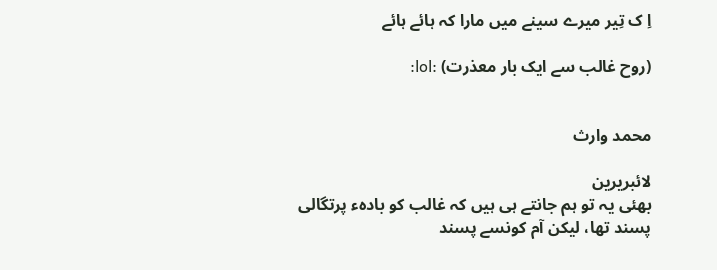اِ ک تِیر میرے سینے میں مارا کہ ہائے ہائے

(روح غالب سے ایک بار معذرت) :lol:


محمد وارث

لائبریرین
بھئی یہ تو ہم جانتے ہی ہیں کہ غالب کو بادہء پرتگالی پسند تھا، لیکن آم کونسے پسند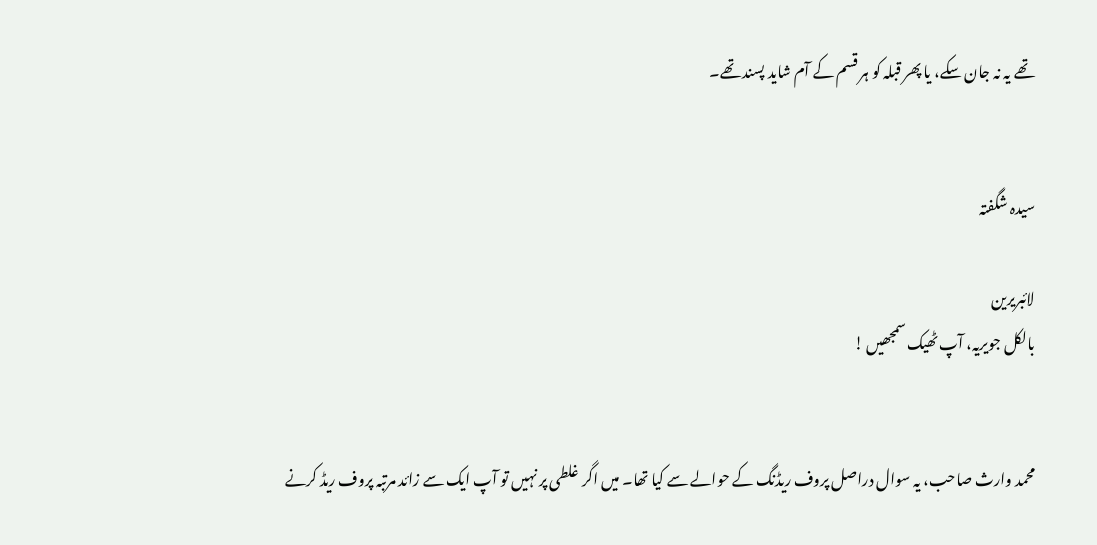تھے یہ نہ جان سکے، یا پھر قبلہ کو ہر قسم کے آم شاید پسند تھے۔


سیدہ شگفتہ

لائبریرین
بالکل جویریہ، آپ ٹھیک سمجھیں !


محمد وارث صاحب، یہ سوال دراصل پروف ریڈنگ کے حوالے سے کیا تھا۔ میں اگر غلطی پر نہیں تو آپ ایک سے زائد مرتبہ پروف ریڈ کرنے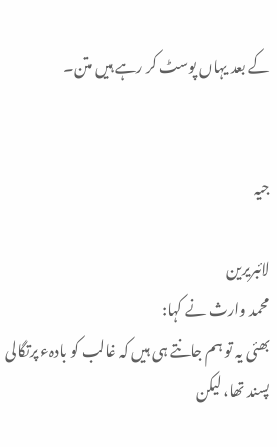کے بعد یہاں پوسٹ کر رہے ہیں متن۔


جیہ

لائبریرین
محمد وارث نے کہا:
بھئی یہ تو ہم جانتے ہی ہیں کہ غالب کو بادہء پرتگالی پسند تھا، لیکن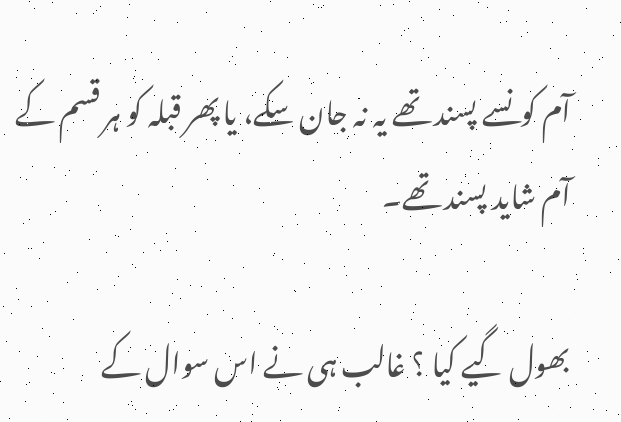آم کونسے پسند تھے یہ نہ جان سکے، یا پھر قبلہ کو ہر قسم کے آم شاید پسند تھے۔

بھول گیے کیا ؟ غالب ہی نے اس سوال کے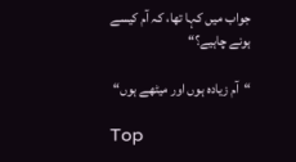جواب میں کہا تھا، کہ آم کیسے ہونے چاہیے؟“

“آم زیادہ ہوں اور میٹھے ہوں“

Top